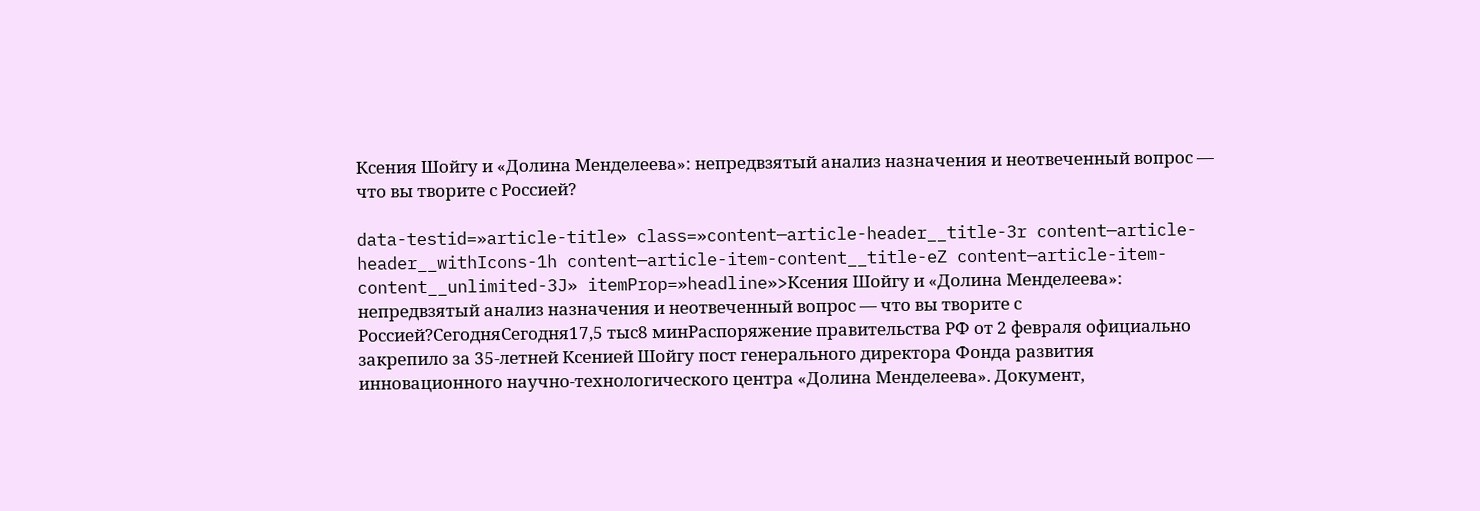Ксения Шойгу и «Долина Менделеева»: непредвзятый анализ назначения и неотвеченный вопрос — что вы творите с Россией?

data-testid=»article-title» class=»content—article-header__title-3r content—article-header__withIcons-1h content—article-item-content__title-eZ content—article-item-content__unlimited-3J» itemProp=»headline»>Ксения Шойгу и «Долина Менделеева»: непредвзятый анализ назначения и неотвеченный вопрос — что вы творите с Россией?СегодняСегодня17,5 тыс8 минРаспоряжение правительства РФ от 2 февраля официально закрепило за 35-летней Ксенией Шойгу пост генерального директора Фонда развития инновационного научно-технологического центра «Долина Менделеева». Документ,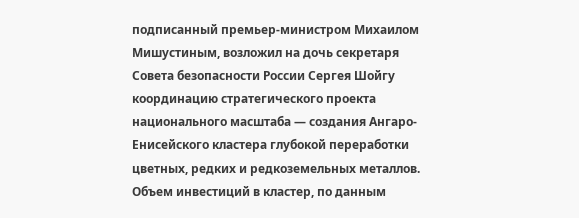подписанный премьер-министром Михаилом Мишустиным, возложил на дочь секретаря Совета безопасности России Сергея Шойгу координацию стратегического проекта национального масштаба — создания Ангаро-Енисейского кластера глубокой переработки цветных, редких и редкоземельных металлов. Объем инвестиций в кластер, по данным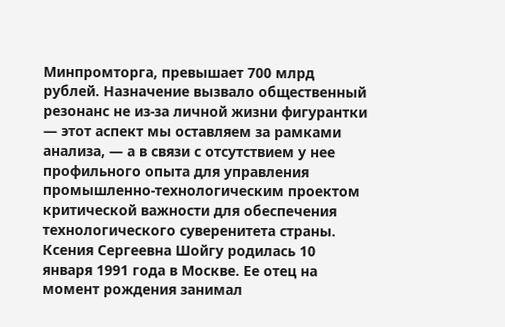Минпромторга, превышает 700 млрд рублей. Назначение вызвало общественный резонанс не из-за личной жизни фигурантки — этот аспект мы оставляем за рамками анализа, — а в связи с отсутствием у нее профильного опыта для управления промышленно-технологическим проектом критической важности для обеспечения технологического суверенитета страны. Ксения Сергеевна Шойгу родилась 10 января 1991 года в Москве. Ее отец на момент рождения занимал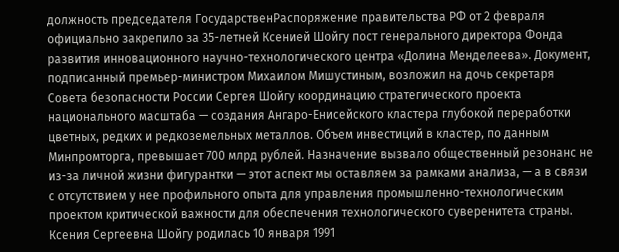должность председателя ГосударственРаспоряжение правительства РФ от 2 февраля официально закрепило за 35-летней Ксенией Шойгу пост генерального директора Фонда развития инновационного научно-технологического центра «Долина Менделеева». Документ, подписанный премьер-министром Михаилом Мишустиным, возложил на дочь секретаря Совета безопасности России Сергея Шойгу координацию стратегического проекта национального масштаба — создания Ангаро-Енисейского кластера глубокой переработки цветных, редких и редкоземельных металлов. Объем инвестиций в кластер, по данным Минпромторга, превышает 700 млрд рублей. Назначение вызвало общественный резонанс не из-за личной жизни фигурантки — этот аспект мы оставляем за рамками анализа, — а в связи с отсутствием у нее профильного опыта для управления промышленно-технологическим проектом критической важности для обеспечения технологического суверенитета страны. Ксения Сергеевна Шойгу родилась 10 января 1991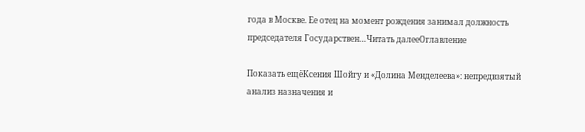года в Москве. Ее отец на момент рождения занимал должность председателя Государствен…Читать далееОглавление

Показать ещёКсения Шойгу и «Долина Менделеева»: непредвзятый анализ назначения и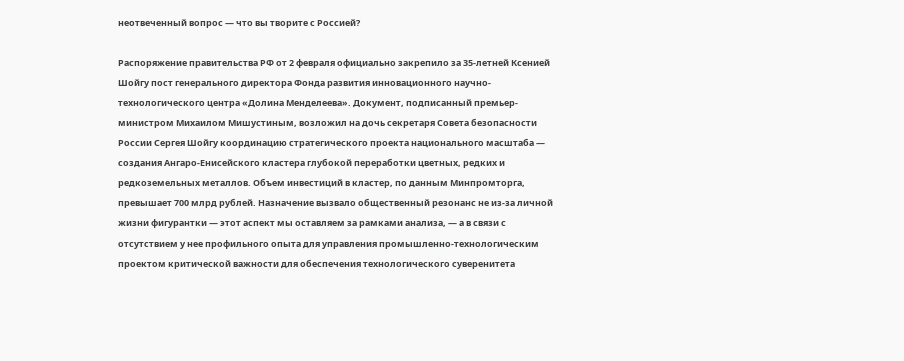неотвеченный вопрос — что вы творите с Россией?

Распоряжение правительства РФ от 2 февраля официально закрепило за 35-летней Ксенией Шойгу пост генерального директора Фонда развития инновационного научно-технологического центра «Долина Менделеева». Документ, подписанный премьер-министром Михаилом Мишустиным, возложил на дочь секретаря Совета безопасности России Сергея Шойгу координацию стратегического проекта национального масштаба — создания Ангаро-Енисейского кластера глубокой переработки цветных, редких и редкоземельных металлов. Объем инвестиций в кластер, по данным Минпромторга, превышает 700 млрд рублей. Назначение вызвало общественный резонанс не из-за личной жизни фигурантки — этот аспект мы оставляем за рамками анализа, — а в связи с отсутствием у нее профильного опыта для управления промышленно-технологическим проектом критической важности для обеспечения технологического суверенитета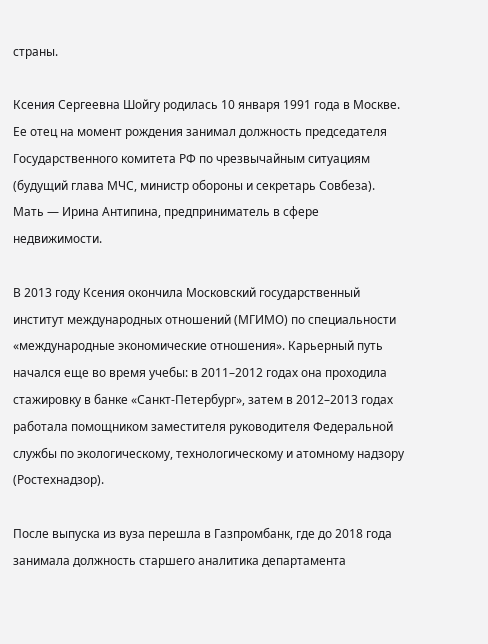страны.

Ксения Сергеевна Шойгу родилась 10 января 1991 года в Москве. Ее отец на момент рождения занимал должность председателя Государственного комитета РФ по чрезвычайным ситуациям (будущий глава МЧС, министр обороны и секретарь Совбеза). Мать — Ирина Антипина, предприниматель в сфере недвижимости.

В 2013 году Ксения окончила Московский государственный институт международных отношений (МГИМО) по специальности «международные экономические отношения». Карьерный путь начался еще во время учебы: в 2011–2012 годах она проходила стажировку в банке «Санкт-Петербург», затем в 2012–2013 годах работала помощником заместителя руководителя Федеральной службы по экологическому, технологическому и атомному надзору (Ростехнадзор).

После выпуска из вуза перешла в Газпромбанк, где до 2018 года занимала должность старшего аналитика департамента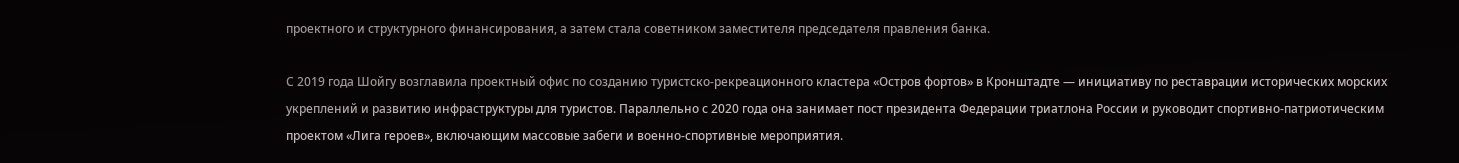проектного и структурного финансирования, а затем стала советником заместителя председателя правления банка.

С 2019 года Шойгу возглавила проектный офис по созданию туристско-рекреационного кластера «Остров фортов» в Кронштадте — инициативу по реставрации исторических морских укреплений и развитию инфраструктуры для туристов. Параллельно с 2020 года она занимает пост президента Федерации триатлона России и руководит спортивно-патриотическим проектом «Лига героев», включающим массовые забеги и военно-спортивные мероприятия.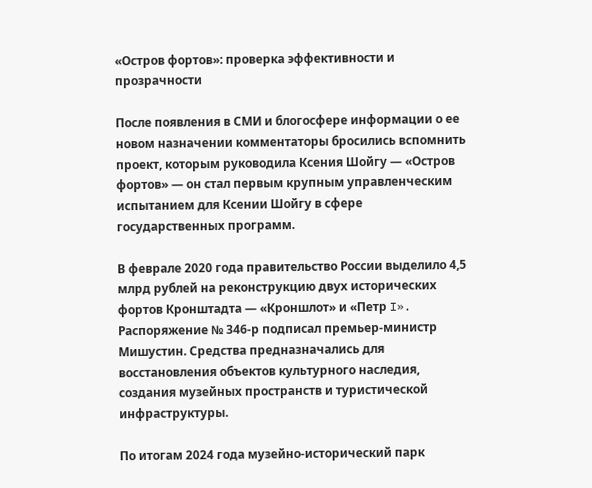«Остров фортов»: проверка эффективности и прозрачности

После появления в СМИ и блогосфере информации о ее новом назначении комментаторы бросились вспомнить проект, которым руководила Ксения Шойгу — «Остров фортов» — он стал первым крупным управленческим испытанием для Ксении Шойгу в сфере государственных программ.

В феврале 2020 года правительство России выделило 4,5 млрд рублей на реконструкцию двух исторических фортов Кронштадта — «Кроншлот» и «Петр I». Распоряжение № 346-р подписал премьер-министр Мишустин. Средства предназначались для восстановления объектов культурного наследия, создания музейных пространств и туристической инфраструктуры.

По итогам 2024 года музейно-исторический парк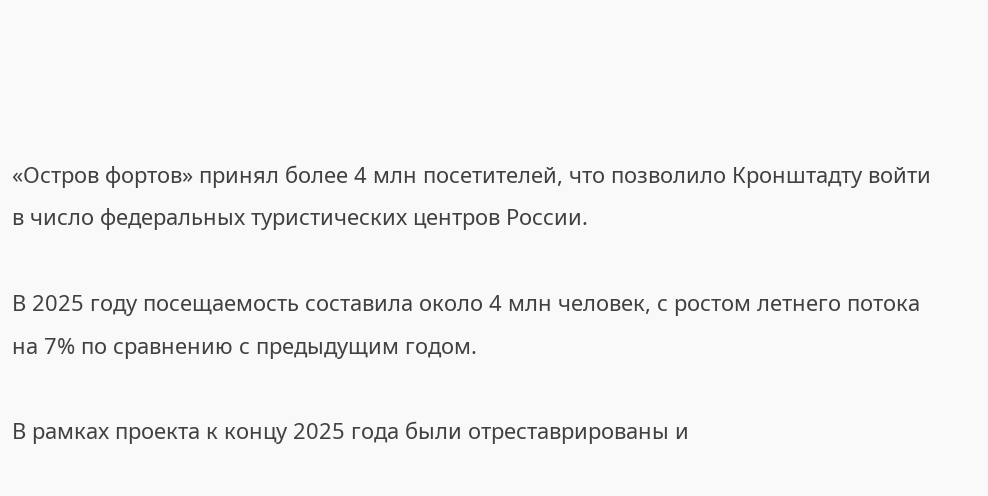«Остров фортов» принял более 4 млн посетителей, что позволило Кронштадту войти в число федеральных туристических центров России.

В 2025 году посещаемость составила около 4 млн человек, с ростом летнего потока на 7% по сравнению с предыдущим годом.

В рамках проекта к концу 2025 года были отреставрированы и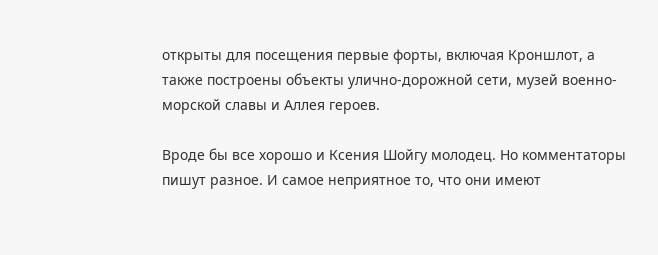открыты для посещения первые форты, включая Кроншлот, а также построены объекты улично-дорожной сети, музей военно-морской славы и Аллея героев.

Вроде бы все хорошо и Ксения Шойгу молодец. Но комментаторы пишут разное. И самое неприятное то, что они имеют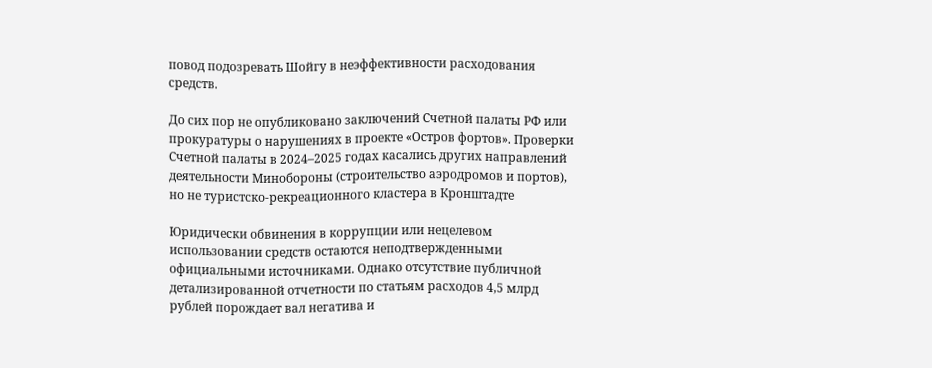повод подозревать Шойгу в неэффективности расходования средств.

До сих пор не опубликовано заключений Счетной палаты РФ или прокуратуры о нарушениях в проекте «Остров фортов». Проверки Счетной палаты в 2024–2025 годах касались других направлений деятельности Минобороны (строительство аэродромов и портов), но не туристско-рекреационного кластера в Кронштадте

Юридически обвинения в коррупции или нецелевом использовании средств остаются неподтвержденными официальными источниками. Однако отсутствие публичной детализированной отчетности по статьям расходов 4,5 млрд рублей порождает вал негатива и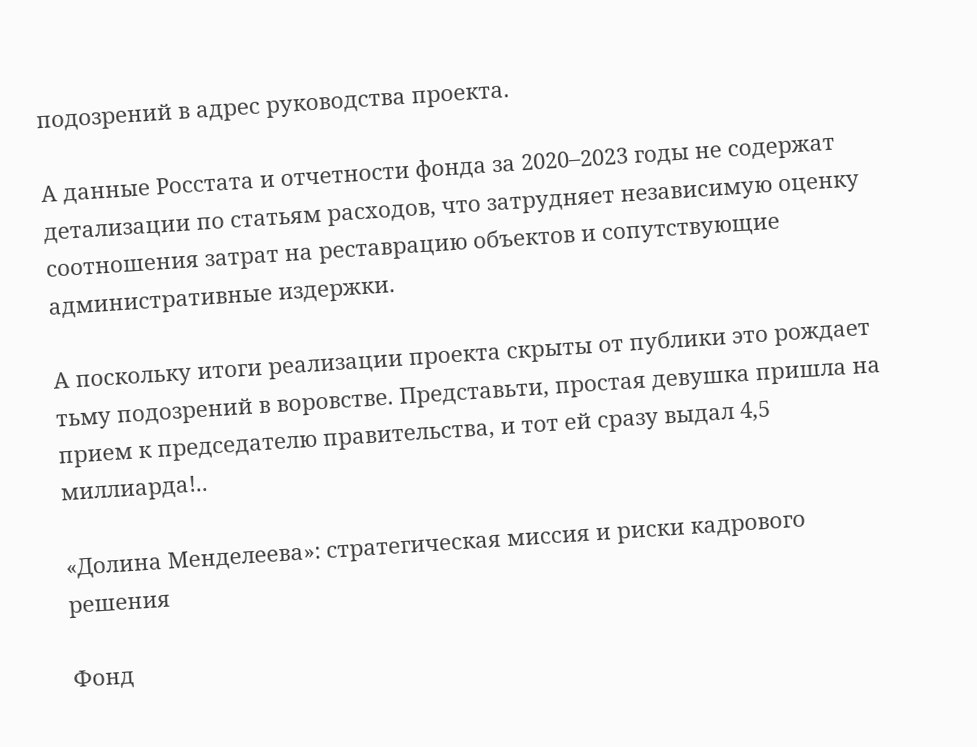подозрений в адрес руководства проекта.

А данные Росстата и отчетности фонда за 2020–2023 годы не содержат детализации по статьям расходов, что затрудняет независимую оценку соотношения затрат на реставрацию объектов и сопутствующие административные издержки.

А поскольку итоги реализации проекта скрыты от публики это рождает тьму подозрений в воровстве. Представьти, простая девушка пришла на прием к председателю правительства, и тот ей сразу выдал 4,5 миллиарда!..

«Долина Менделеева»: стратегическая миссия и риски кадрового решения

Фонд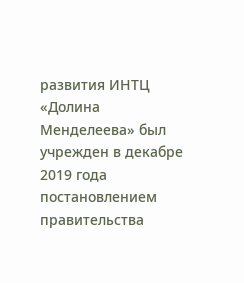развития ИНТЦ «Долина Менделеева» был учрежден в декабре 2019 года постановлением правительства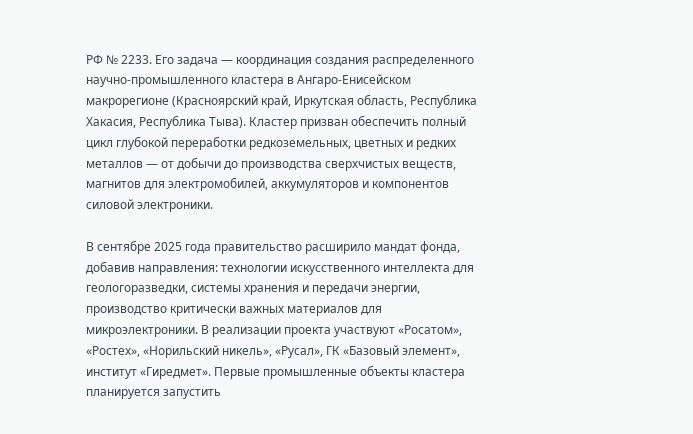РФ № 2233. Его задача — координация создания распределенного научно-промышленного кластера в Ангаро-Енисейском макрорегионе (Красноярский край, Иркутская область, Республика Хакасия, Республика Тыва). Кластер призван обеспечить полный цикл глубокой переработки редкоземельных, цветных и редких металлов — от добычи до производства сверхчистых веществ, магнитов для электромобилей, аккумуляторов и компонентов силовой электроники.

В сентябре 2025 года правительство расширило мандат фонда, добавив направления: технологии искусственного интеллекта для геологоразведки, системы хранения и передачи энергии, производство критически важных материалов для микроэлектроники. В реализации проекта участвуют «Росатом», «Ростех», «Норильский никель», «Русал», ГК «Базовый элемент», институт «Гиредмет». Первые промышленные объекты кластера планируется запустить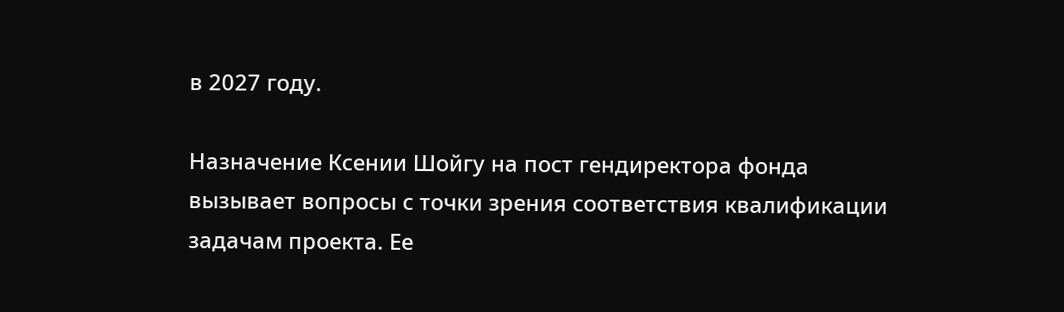в 2027 году.

Назначение Ксении Шойгу на пост гендиректора фонда вызывает вопросы с точки зрения соответствия квалификации задачам проекта. Ее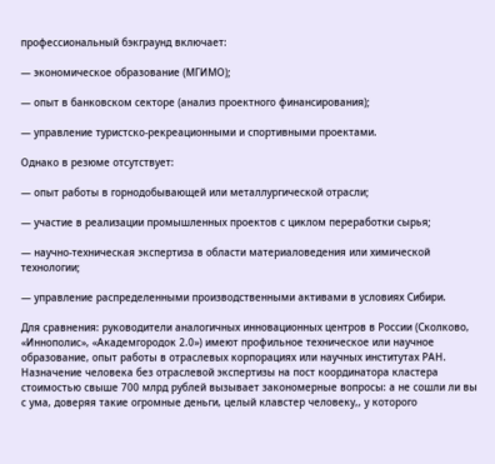профессиональный бэкграунд включает:

— экономическое образование (МГИМО);

— опыт в банковском секторе (анализ проектного финансирования);

— управление туристско-рекреационными и спортивными проектами.

Однако в резюме отсутствует:

— опыт работы в горнодобывающей или металлургической отрасли;

— участие в реализации промышленных проектов с циклом переработки сырья;

— научно-техническая экспертиза в области материаловедения или химической технологии;

— управление распределенными производственными активами в условиях Сибири.

Для сравнения: руководители аналогичных инновационных центров в России (Сколково, «Иннополис», «Академгородок 2.0») имеют профильное техническое или научное образование, опыт работы в отраслевых корпорациях или научных институтах РАН. Назначение человека без отраслевой экспертизы на пост координатора кластера стоимостью свыше 700 млрд рублей вызывает закономерные вопросы: а не сошли ли вы с ума, доверяя такие огромные деньги, целый клавстер человеку,, у которого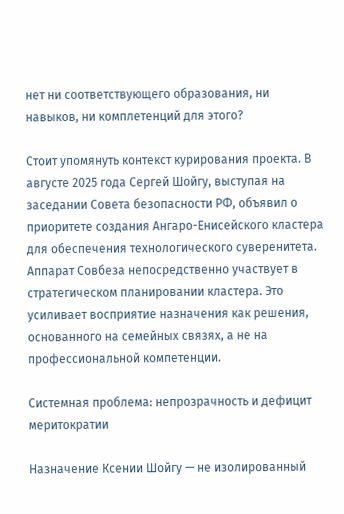нет ни соответствующего образования, ни навыков, ни комплетенций для этого?

Стоит упомянуть контекст курирования проекта. В августе 2025 года Сергей Шойгу, выступая на заседании Совета безопасности РФ, объявил о приоритете создания Ангаро-Енисейского кластера для обеспечения технологического суверенитета. Аппарат Совбеза непосредственно участвует в стратегическом планировании кластера. Это усиливает восприятие назначения как решения, основанного на семейных связях, а не на профессиональной компетенции.

Системная проблема: непрозрачность и дефицит меритократии

Назначение Ксении Шойгу — не изолированный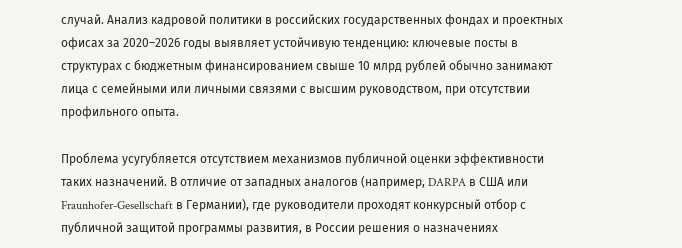случай. Анализ кадровой политики в российских государственных фондах и проектных офисах за 2020–2026 годы выявляет устойчивую тенденцию: ключевые посты в структурах с бюджетным финансированием свыше 10 млрд рублей обычно занимают лица с семейными или личными связями с высшим руководством, при отсутствии профильного опыта.

Проблема усугубляется отсутствием механизмов публичной оценки эффективности таких назначений. В отличие от западных аналогов (например, DARPA в США или Fraunhofer-Gesellschaft в Германии), где руководители проходят конкурсный отбор с публичной защитой программы развития, в России решения о назначениях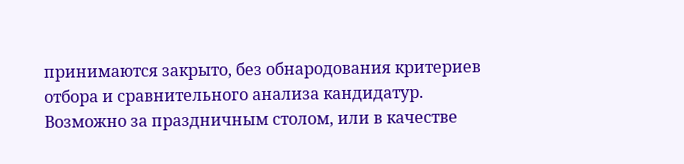принимаются закрыто, без обнародования критериев отбора и сравнительного анализа кандидатур. Возможно за праздничным столом, или в качестве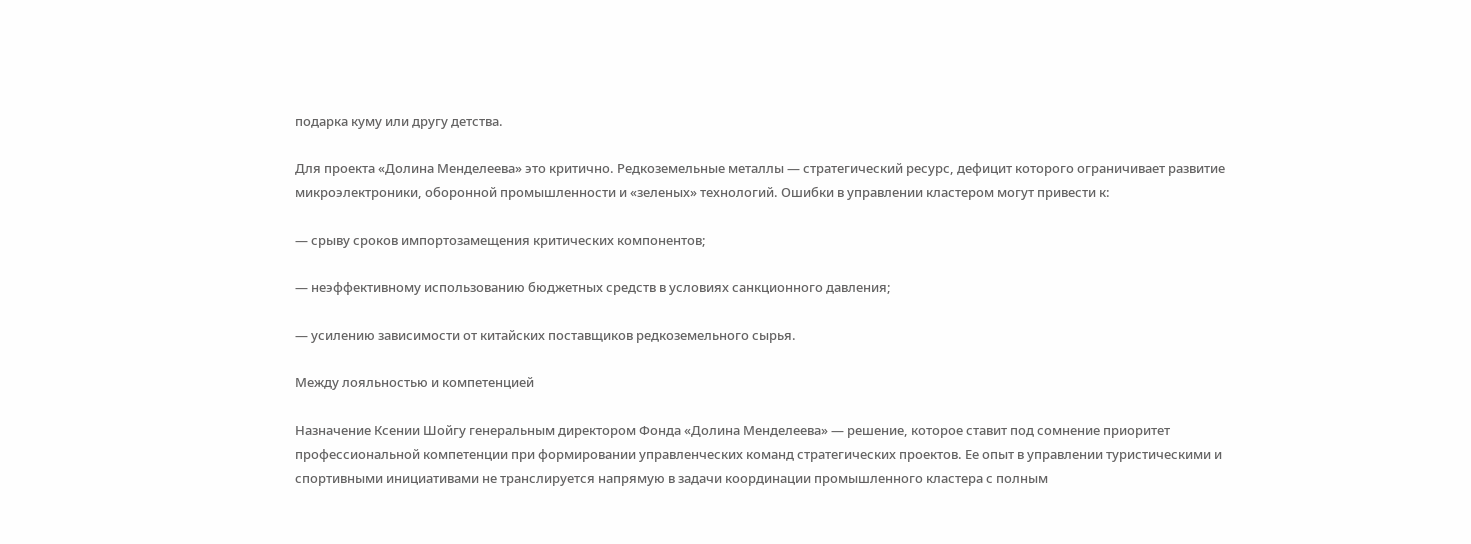подарка куму или другу детства.

Для проекта «Долина Менделеева» это критично. Редкоземельные металлы — стратегический ресурс, дефицит которого ограничивает развитие микроэлектроники, оборонной промышленности и «зеленых» технологий. Ошибки в управлении кластером могут привести к:

— срыву сроков импортозамещения критических компонентов;

— неэффективному использованию бюджетных средств в условиях санкционного давления;

— усилению зависимости от китайских поставщиков редкоземельного сырья.

Между лояльностью и компетенцией

Назначение Ксении Шойгу генеральным директором Фонда «Долина Менделеева» — решение, которое ставит под сомнение приоритет профессиональной компетенции при формировании управленческих команд стратегических проектов. Ее опыт в управлении туристическими и спортивными инициативами не транслируется напрямую в задачи координации промышленного кластера с полным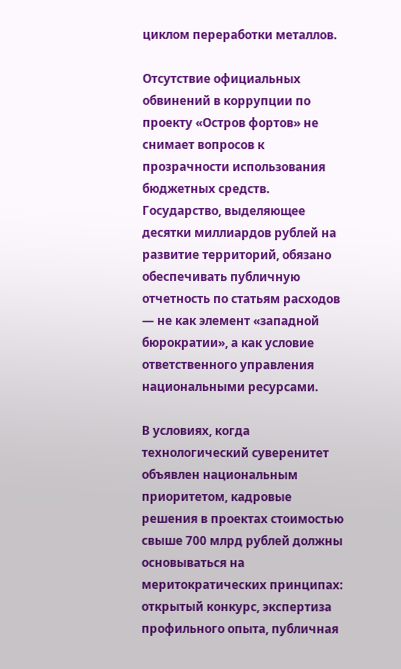циклом переработки металлов.

Отсутствие официальных обвинений в коррупции по проекту «Остров фортов» не снимает вопросов к прозрачности использования бюджетных средств. Государство, выделяющее десятки миллиардов рублей на развитие территорий, обязано обеспечивать публичную отчетность по статьям расходов — не как элемент «западной бюрократии», а как условие ответственного управления национальными ресурсами.

В условиях, когда технологический суверенитет объявлен национальным приоритетом, кадровые решения в проектах стоимостью свыше 700 млрд рублей должны основываться на меритократических принципах: открытый конкурс, экспертиза профильного опыта, публичная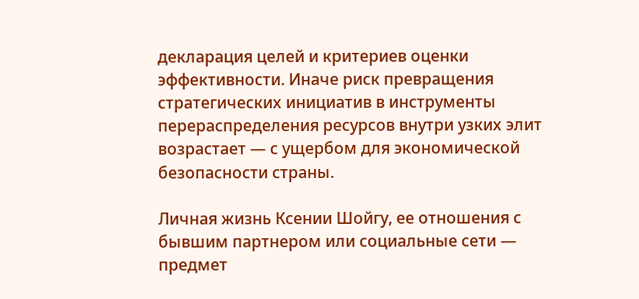декларация целей и критериев оценки эффективности. Иначе риск превращения стратегических инициатив в инструменты перераспределения ресурсов внутри узких элит возрастает — с ущербом для экономической безопасности страны.

Личная жизнь Ксении Шойгу, ее отношения с бывшим партнером или социальные сети — предмет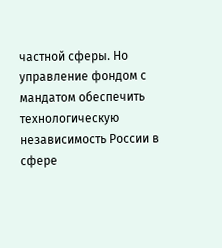частной сферы. Но управление фондом с мандатом обеспечить технологическую независимость России в сфере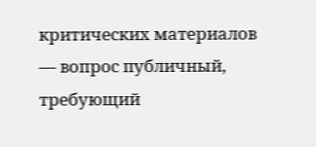критических материалов — вопрос публичный, требующий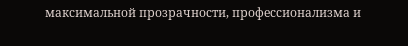максимальной прозрачности, профессионализма и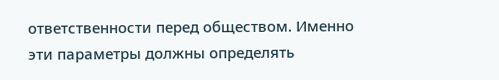ответственности перед обществом. Именно эти параметры должны определять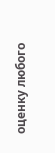оценку любого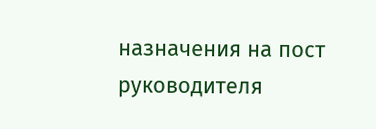назначения на пост руководителя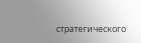стратегического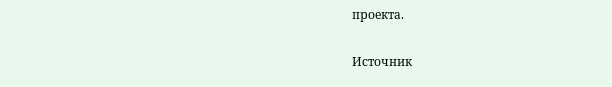проекта.

Источник